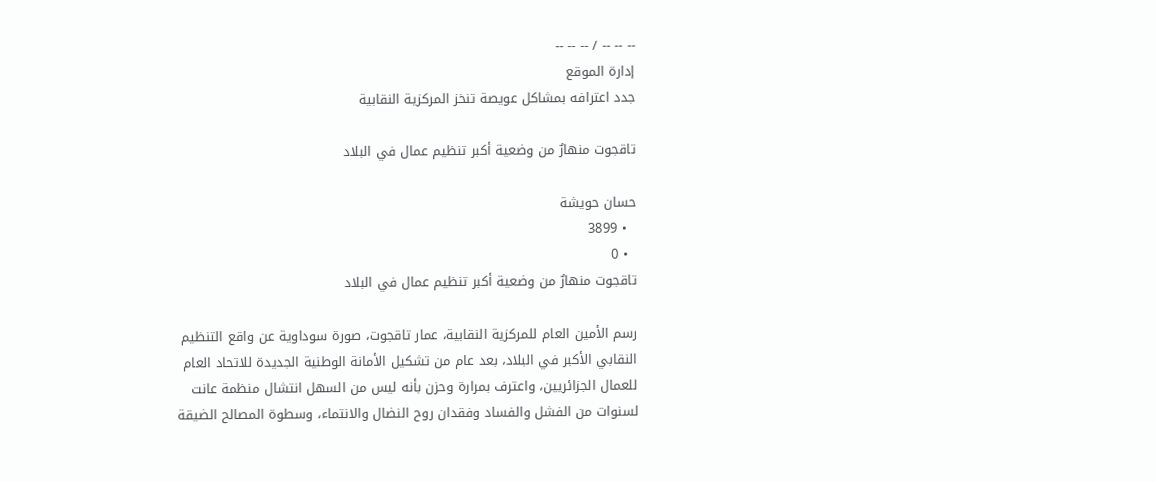-- -- -- / -- -- --
إدارة الموقع
جدد اعترافه بمشاكل عويصة تنخز المركزية النقابية

تاقجوت منهارٌ من وضعية أكبر تنظيم عمال في البلاد

حسان حويشة
  • 3899
  • 0
تاقجوت منهارٌ من وضعية أكبر تنظيم عمال في البلاد

رسم الأمين العام للمركزية النقابية، عمار تاقجوت، صورة سوداوية عن واقع التنظيم النقابي الأكبر في البلاد، بعد عام من تشكيل الأمانة الوطنية الجديدة للاتحاد العام للعمال الجزائريين، واعترف بمرارة وحزن بأنه ليس من السهل انتشال منظمة عانت لسنوات من الفشل والفساد وفقدان روح النضال والانتماء، وسطوة المصالح الضيقة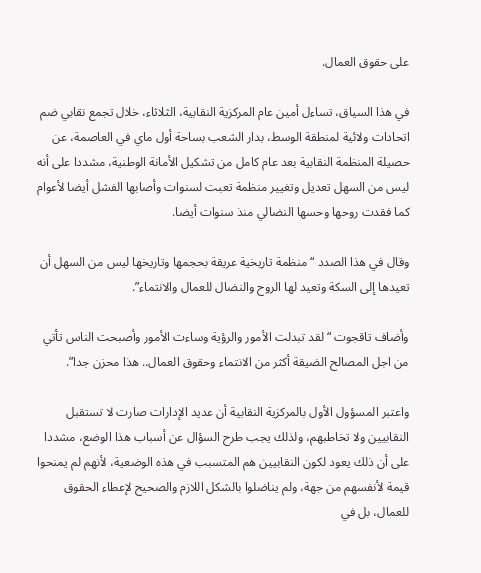على حقوق العمال.

في هذا السياق، تساءل أمين عام المركزية النقابية، الثلاثاء، خلال تجمع نقابي ضم اتحادات ولائية لمنطقة الوسط، بدار الشعب بساحة أول ماي في العاصمة، عن حصيلة المنظمة النقابية بعد عام كامل من تشكيل الأمانة الوطنية، مشددا على أنه ليس من السهل تعديل وتغيير منظمة تعبت لسنوات وأصابها الفشل أيضا لأعوام كما فقدت روحها وحسها النضالي منذ سنوات أيضا.

وقال في هذا الصدد “منظمة تاريخية عريقة بحجمها وتاريخها ليس من السهل أن تعيدها إلى السكة وتعيد لها الروح والنضال للعمال والانتماء”.

وأضاف تاقجوت “لقد تبدلت الأمور والرؤية وساءت الأمور وأصبحت الناس تأتي من اجل المصالح الضيقة أكثر من الانتماء وحقوق العمال.. هذا محزن جدا”.

واعتبر المسؤول الأول بالمركزية النقابية أن عديد الإدارات صارت لا تستقبل النقابيين ولا تخاطبهم، ولذلك يجب طرح السؤال عن أسباب هذا الوضع، مشددا على أن ذلك يعود لكون النقابيين هم المتسبب في هذه الوضعية، لأنهم لم يمنحوا قيمة لأنفسهم من جهة، ولم يناضلوا بالشكل اللازم والصحيح لإعطاء الحقوق للعمال، بل في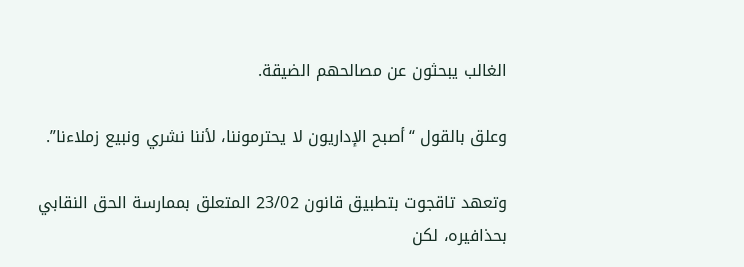الغالب يبحثون عن مصالحهم الضيقة.

وعلق بالقول “أصبح الإداريون لا يحترموننا، لأننا نشري ونبيع زملاءنا”.

وتعهد تاقجوت بتطبيق قانون 23/02 المتعلق بممارسة الحق النقابي بحذافيره، لكن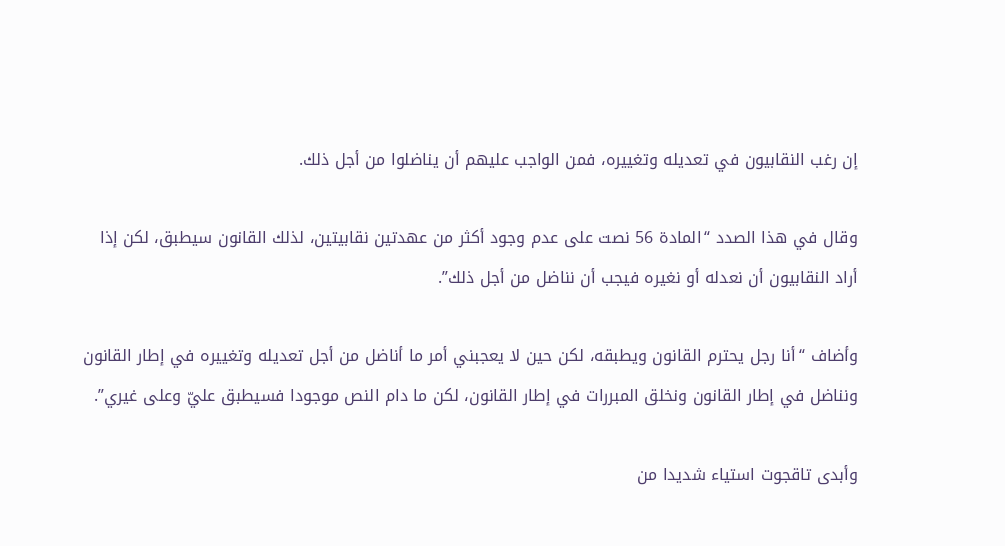إن رغب النقابيون في تعديله وتغييره، فمن الواجب عليهم أن يناضلوا من أجل ذلك.

وقال في هذا الصدد “المادة 56 نصت على عدم وجود أكثر من عهدتين نقابيتين، لذلك القانون سيطبق، لكن إذا أراد النقابيون أن نعدله أو نغيره فيجب أن نناضل من أجل ذلك”.

وأضاف “أنا رجل يحترم القانون ويطبقه، لكن حين لا يعجبني أمر ما أناضل من أجل تعديله وتغييره في إطار القانون ونناضل في إطار القانون ونخلق المبررات في إطار القانون، لكن ما دام النص موجودا فسيطبق عليّ وعلى غيري”.

وأبدى تاقجوت استياء شديدا من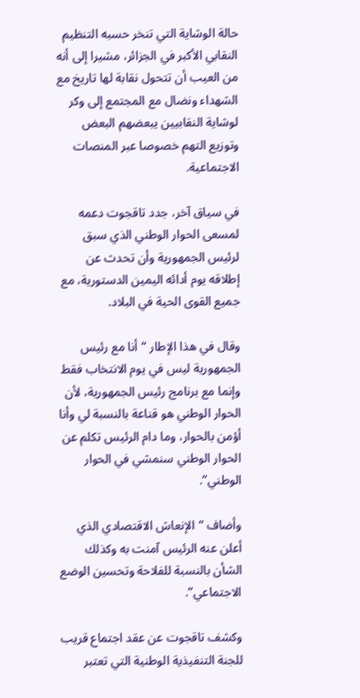حالة الوشاية التي تنخر حسبه التنظيم النقابي الأكبر في الجزائر، مشيرا إلى أنه من العيب أن تتحول نقابة لها تاريخ مع الشهداء ونضال مع المجتمع إلى وكر لوشاية النقابيين يبعضهم البعض وتوزيع التهم خصوصا عبر المنصات الاجتماعية.

في سياق آخر، جدد تاقجوت دعمه لمسعى الحوار الوطني الذي سبق لرئيس الجمهورية وأن تحدث عن إطلاقه يوم أدائه اليمين الدستورية، مع جميع القوى الحية في البلاد.

وقال في هذا الإطار “أنا مع رئيس الجمهورية ليس في يوم الانتخاب فقط وإنما مع برنامج رئيس الجمهورية، لأن الحوار الوطني هو قناعة بالنسبة لي وأنا أؤمن بالحوار، وما دام الرئيس تكلم عن الحوار الوطني سنمشي في الحوار الوطني”.

وأضاف “الإنعاش الاقتصادي الذي أعلن عنه الرئيس آمنت به وكذلك الشأن بالنسبة للفلاحة وتحسين الوضع الاجتماعي”.

وكشف تاقجوت عن عقد اجتماع قريب للجنة التنفيذية الوطنية التي تعتبر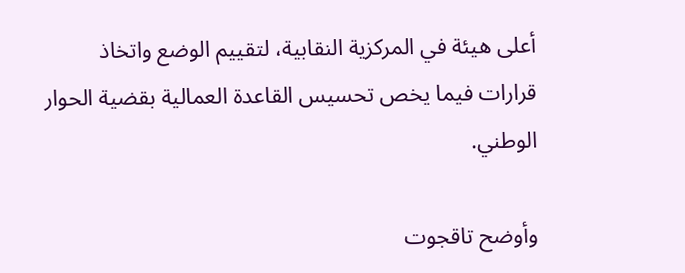أعلى هيئة في المركزية النقابية، لتقييم الوضع واتخاذ قرارات فيما يخص تحسيس القاعدة العمالية بقضية الحوار الوطني.

وأوضح تاقجوت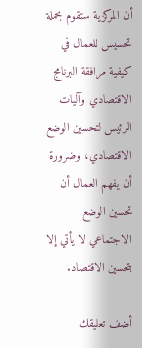أن المركزية ستقوم بحملة تحسيس للعمال في كيفية مرافقة البرنامج الاقتصادي وآليات الرئيس لتحسين الوضع الاقتصادي، وضرورة أن يفهم العمال أن تحسين الوضع الاجتماعي لا يأتي إلا بتحسين الاقتصاد.

أضف تعليقك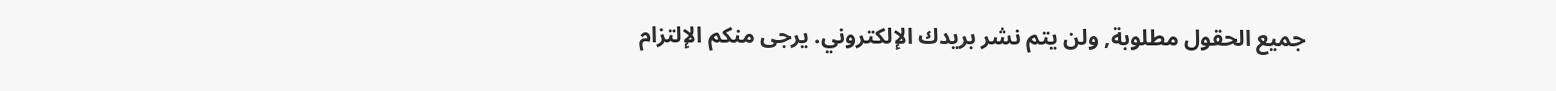جميع الحقول مطلوبة, ولن يتم نشر بريدك الإلكتروني. يرجى منكم الإلتزام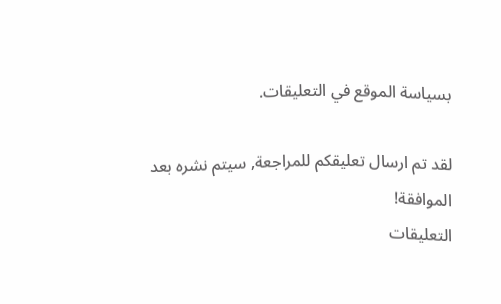بسياسة الموقع في التعليقات.

لقد تم ارسال تعليقكم للمراجعة, سيتم نشره بعد الموافقة!
التعليقات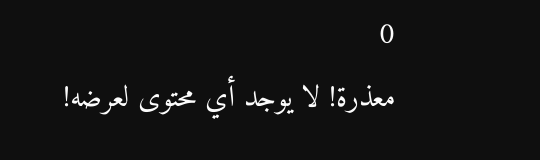0
معذرة! لا يوجد أي محتوى لعرضه!